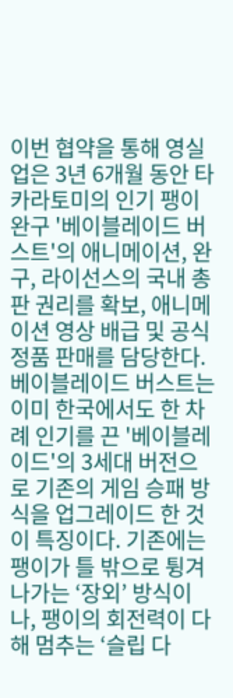이번 협약을 통해 영실업은 3년 6개월 동안 타카라토미의 인기 팽이 완구 '베이블레이드 버스트'의 애니메이션, 완구, 라이선스의 국내 총판 권리를 확보, 애니메이션 영상 배급 및 공식 정품 판매를 담당한다.
베이블레이드 버스트는 이미 한국에서도 한 차례 인기를 끈 '베이블레이드'의 3세대 버전으로 기존의 게임 승패 방식을 업그레이드 한 것이 특징이다. 기존에는 팽이가 틀 밖으로 튕겨나가는 ‘장외’ 방식이나, 팽이의 회전력이 다해 멈추는 ‘슬립 다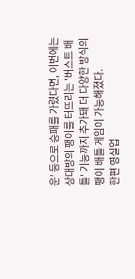운’ 등으로 승패를 가렸다면, 이번에는 상대방의 팽이를 터뜨리는 '버스트 배틀' 기능까지 추가돼 더 다양한 방식의 팽이 배틀 게임이 가능해졌다.
한편 영실업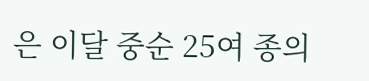은 이달 중순 25여 종의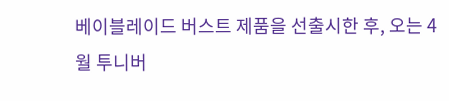베이블레이드 버스트 제품을 선출시한 후, 오는 4월 투니버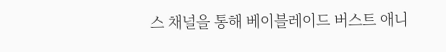스 채널을 통해 베이블레이드 버스트 애니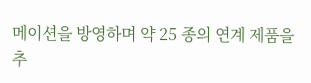메이션을 방영하며 약 25 종의 연계 제품을 추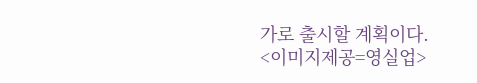가로 출시할 계획이다.
<이미지제공=영실업>